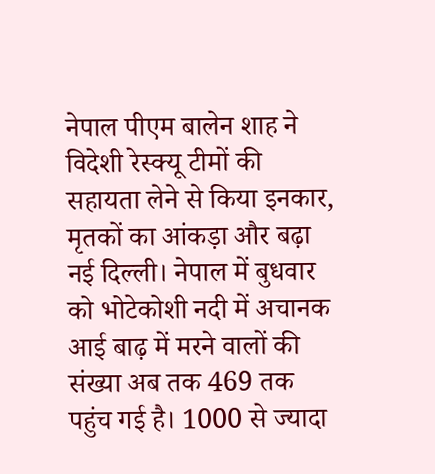नेपाल पीएम बालेन शाह ने विदेशी रेस्क्यू टीमों की सहायता लेने से किया इनकार, मृतकों का आंकड़ा और बढ़ा
नई दिल्ली। नेपाल में बुधवार को भोटेकोशी नदी में अचानक आई बाढ़ में मरने वालों की संख्या अब तक 469 तक पहुंच गई है। 1000 से ज्यादा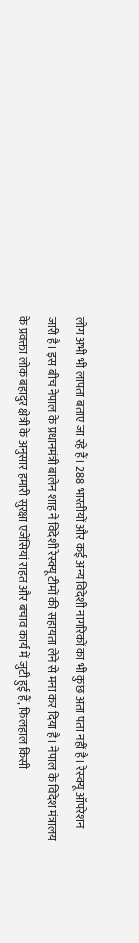लोग अभी भी लापता बताए जा रहे हैं। 288 भारतीयों और कई अन्य विदेशी नागरिकों का भी कुछ अता पता नहीं है। रेस्क्यू ऑपरेशन जारी है। इस बीच नेपाल के प्रधानमंत्री बालेन शाह ने विदेशी रेस्क्यू टीमों की सहायता लेने से मना कर दिया है। नेपाल के विदेश मंत्रालय के प्रवक्ता लोक बहादुर क्षेत्री के अनुसार हमारी सुरक्षा एजेंसियां राहत और बचाव कार्य में जुटी हुई हैं, फिलहाल किसी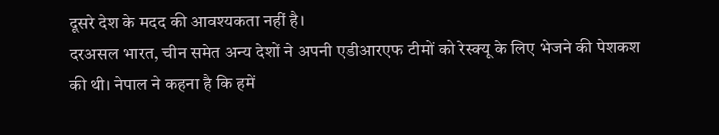दूसरे देश के मदद की आवश्यकता नहीं है।
दरअसल भारत, चीन समेत अन्य देशों ने अपनी एडीआरएफ टीमों को रेस्क्यू के लिए भेजने की पेशकश की थी। नेपाल ने कहना है कि हमें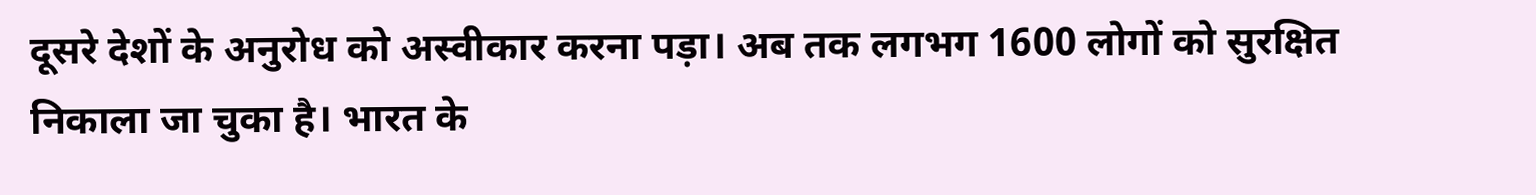दूसरे देशों के अनुरोध को अस्वीकार करना पड़ा। अब तक लगभग 1600 लोगों को सुरक्षित निकाला जा चुका है। भारत के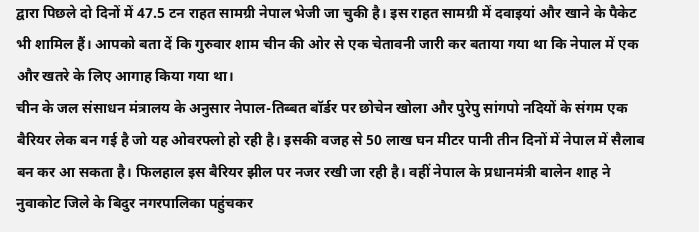द्वारा पिछले दो दिनों में 47.5 टन राहत सामग्री नेपाल भेजी जा चुकी है। इस राहत सामग्री में दवाइयां और खाने के पैकेट भी शामिल हैं। आपको बता दें कि गुरुवार शाम चीन की ओर से एक चेतावनी जारी कर बताया गया था कि नेपाल में एक और खतरे के लिए आगाह किया गया था।
चीन के जल संसाधन मंत्रालय के अनुसार नेपाल-तिब्बत बॉर्डर पर छोचेन खोला और पुरेपु सांगपो नदियों के संगम एक बैरियर लेक बन गई है जो यह ओवरफ्लो हो रही है। इसकी वजह से 50 लाख घन मीटर पानी तीन दिनों में नेपाल में सैलाब बन कर आ सकता है। फिलहाल इस बैरियर झील पर नजर रखी जा रही है। वहीं नेपाल के प्रधानमंत्री बालेन शाह ने नुवाकोट जिले के बिदुर नगरपालिका पहुंचकर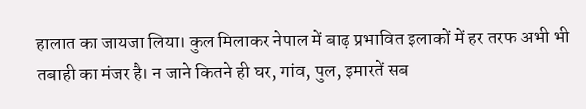हालात का जायजा लिया। कुल मिलाकर नेपाल में बाढ़ प्रभावित इलाकों में हर तरफ अभी भी तबाही का मंजर है। न जाने कितने ही घर, गांव, पुल, इमारतें सब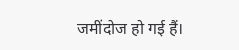जमींदोज हो गई हैं।